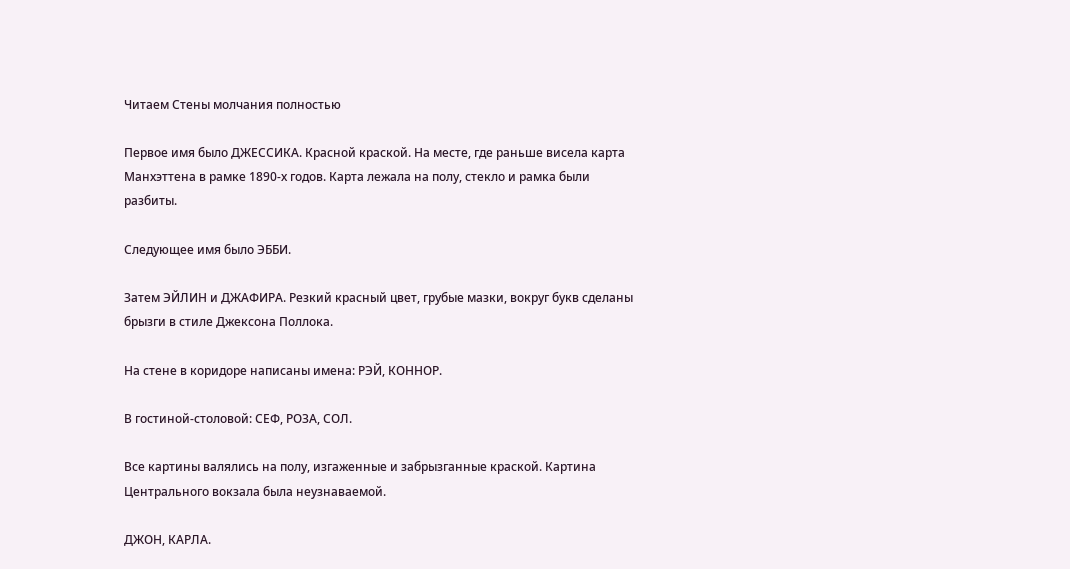Читаем Стены молчания полностью

Первое имя было ДЖЕССИКА. Красной краской. На месте, где раньше висела карта Манхэттена в рамке 1890-х годов. Карта лежала на полу, стекло и рамка были разбиты.

Следующее имя было ЭББИ.

Затем ЭЙЛИН и ДЖАФИРА. Резкий красный цвет, грубые мазки, вокруг букв сделаны брызги в стиле Джексона Поллока.

На стене в коридоре написаны имена: РЭЙ, КОННОР.

В гостиной-столовой: СЕФ, РОЗА, СОЛ.

Все картины валялись на полу, изгаженные и забрызганные краской. Картина Центрального вокзала была неузнаваемой.

ДЖОН, КАРЛА.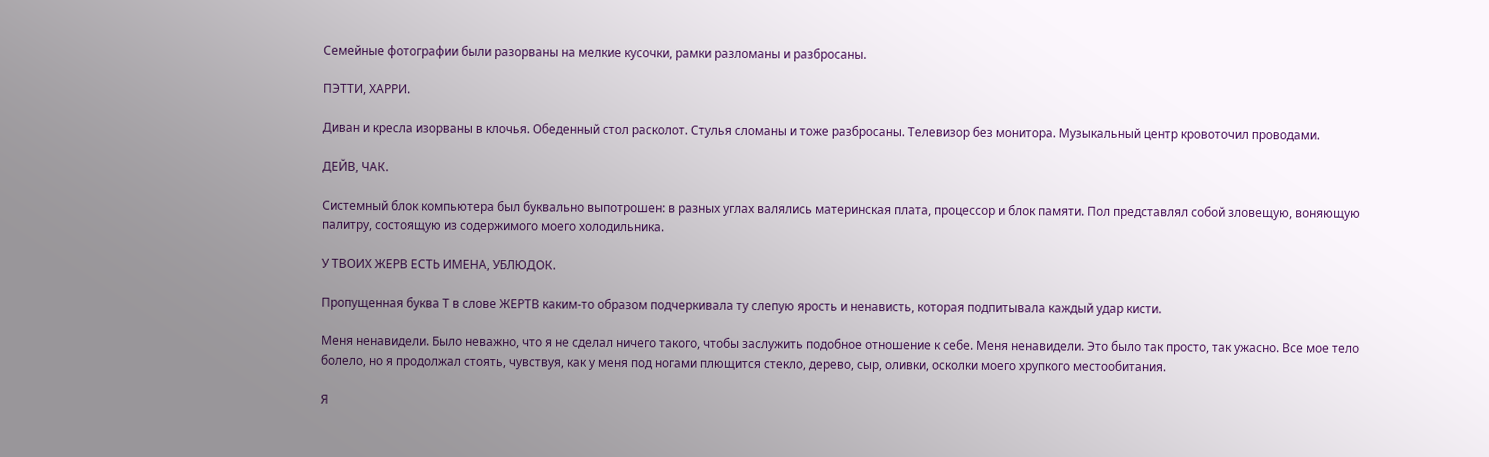Семейные фотографии были разорваны на мелкие кусочки, рамки разломаны и разбросаны.

ПЭТТИ, ХАРРИ.

Диван и кресла изорваны в клочья. Обеденный стол расколот. Стулья сломаны и тоже разбросаны. Телевизор без монитора. Музыкальный центр кровоточил проводами.

ДЕЙВ, ЧАК.

Системный блок компьютера был буквально выпотрошен: в разных углах валялись материнская плата, процессор и блок памяти. Пол представлял собой зловещую, воняющую палитру, состоящую из содержимого моего холодильника.

У ТВОИХ ЖЕРВ ЕСТЬ ИМЕНА, УБЛЮДОК.

Пропущенная буква Т в слове ЖЕРТВ каким-то образом подчеркивала ту слепую ярость и ненависть, которая подпитывала каждый удар кисти.

Меня ненавидели. Было неважно, что я не сделал ничего такого, чтобы заслужить подобное отношение к себе. Меня ненавидели. Это было так просто, так ужасно. Все мое тело болело, но я продолжал стоять, чувствуя, как у меня под ногами плющится стекло, дерево, сыр, оливки, осколки моего хрупкого местообитания.

Я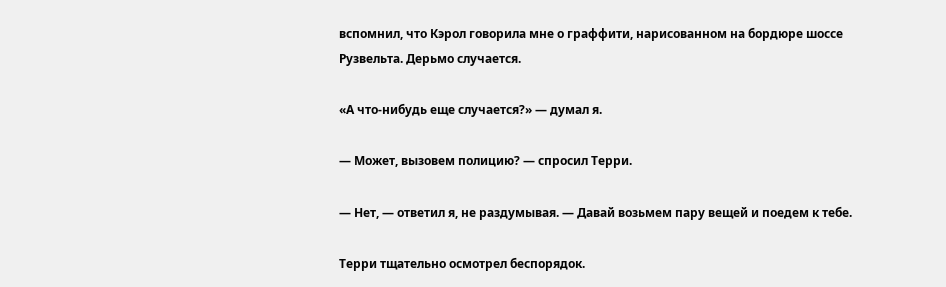вспомнил, что Кэрол говорила мне о граффити, нарисованном на бордюре шоссе Рузвельта. Дерьмо случается.

«А что-нибудь еще случается?» — думал я.

— Может, вызовем полицию? — спросил Терри.

— Нет, — ответил я, не раздумывая. — Давай возьмем пару вещей и поедем к тебе.

Терри тщательно осмотрел беспорядок.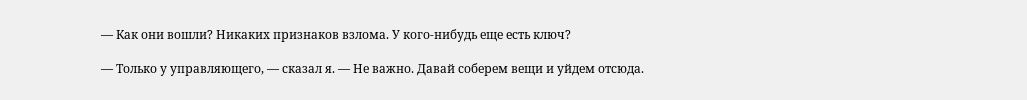— Как они вошли? Никаких признаков взлома. У кого-нибудь еще есть ключ?

— Только у управляющего, — сказал я. — Не важно. Давай соберем вещи и уйдем отсюда.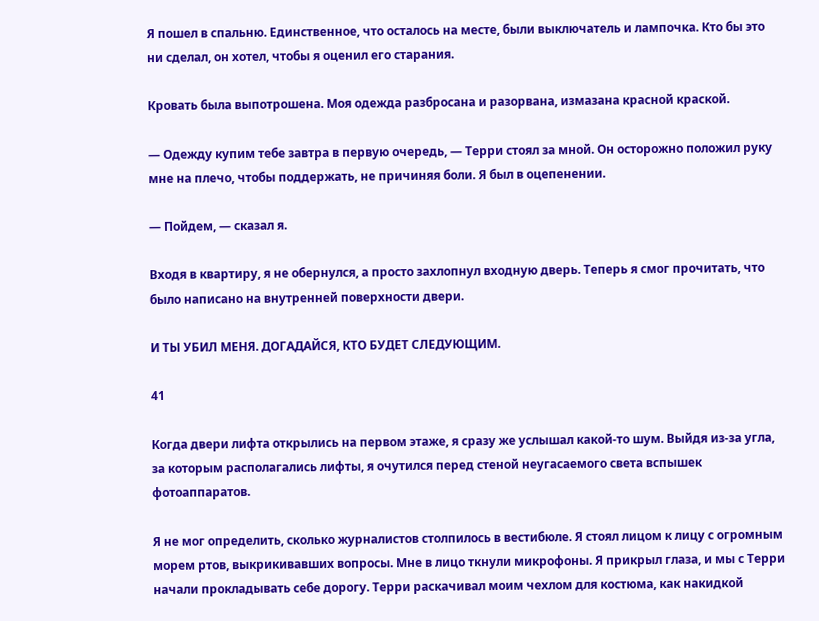Я пошел в спальню. Единственное, что осталось на месте, были выключатель и лампочка. Кто бы это ни сделал, он хотел, чтобы я оценил его старания.

Кровать была выпотрошена. Моя одежда разбросана и разорвана, измазана красной краской.

— Одежду купим тебе завтра в первую очередь, — Терри стоял за мной. Он осторожно положил руку мне на плечо, чтобы поддержать, не причиняя боли. Я был в оцепенении.

— Пойдем, — сказал я.

Входя в квартиру, я не обернулся, а просто захлопнул входную дверь. Теперь я смог прочитать, что было написано на внутренней поверхности двери.

И ТЫ УБИЛ МЕНЯ. ДОГАДАЙСЯ, КТО БУДЕТ СЛЕДУЮЩИМ.

41

Когда двери лифта открылись на первом этаже, я сразу же услышал какой-то шум. Выйдя из-за угла, за которым располагались лифты, я очутился перед стеной неугасаемого света вспышек фотоаппаратов.

Я не мог определить, сколько журналистов столпилось в вестибюле. Я стоял лицом к лицу с огромным морем ртов, выкрикивавших вопросы. Мне в лицо ткнули микрофоны. Я прикрыл глаза, и мы с Терри начали прокладывать себе дорогу. Терри раскачивал моим чехлом для костюма, как накидкой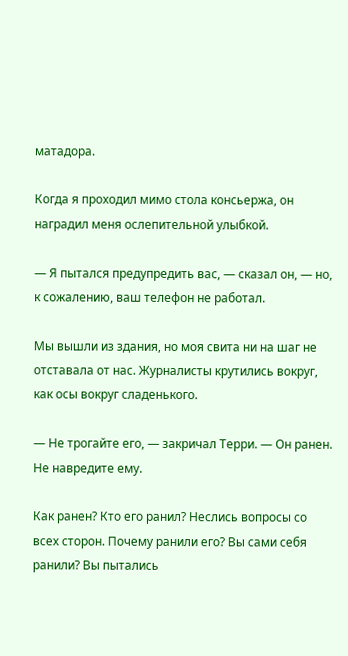матадора.

Когда я проходил мимо стола консьержа, он наградил меня ослепительной улыбкой.

— Я пытался предупредить вас, — сказал он, — но, к сожалению, ваш телефон не работал.

Мы вышли из здания, но моя свита ни на шаг не отставала от нас. Журналисты крутились вокруг, как осы вокруг сладенького.

— Не трогайте его, — закричал Терри. — Он ранен. Не навредите ему.

Как ранен? Кто его ранил? Неслись вопросы со всех сторон. Почему ранили его? Вы сами себя ранили? Вы пытались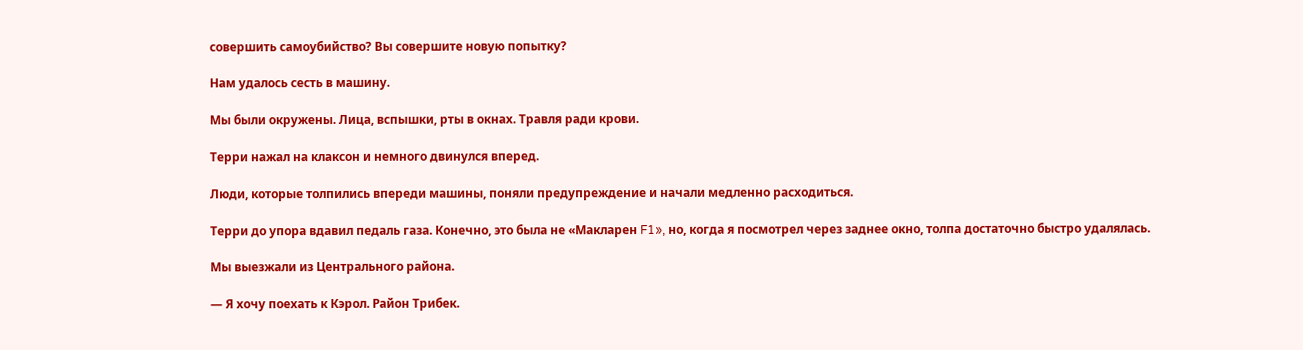совершить самоубийство? Вы совершите новую попытку?

Нам удалось сесть в машину.

Мы были окружены. Лица, вспышки, рты в окнах. Травля ради крови.

Терри нажал на клаксон и немного двинулся вперед.

Люди, которые толпились впереди машины, поняли предупреждение и начали медленно расходиться.

Терри до упора вдавил педаль газа. Конечно, это была не «Макларен F1», но, когда я посмотрел через заднее окно, толпа достаточно быстро удалялась.

Мы выезжали из Центрального района.

— Я хочу поехать к Кэрол. Район Трибек.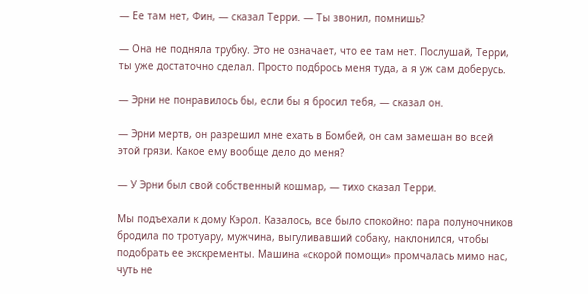— Ее там нет, Фин, — сказал Терри. — Ты звонил, помнишь?

— Она не подняла трубку. Это не означает, что ее там нет. Послушай, Терри, ты уже достаточно сделал. Просто подбрось меня туда, а я уж сам доберусь.

— Эрни не понравилось бы, если бы я бросил тебя, — сказал он.

— Эрни мертв, он разрешил мне ехать в Бомбей, он сам замешан во всей этой грязи. Какое ему вообще дело до меня?

— У Эрни был свой собственный кошмар, — тихо сказал Терри.

Мы подъехали к дому Кэрол. Казалось, все было спокойно: пара полуночников бродила по тротуару, мужчина, выгуливавший собаку, наклонился, чтобы подобрать ее экскременты. Машина «скорой помощи» промчалась мимо нас, чуть не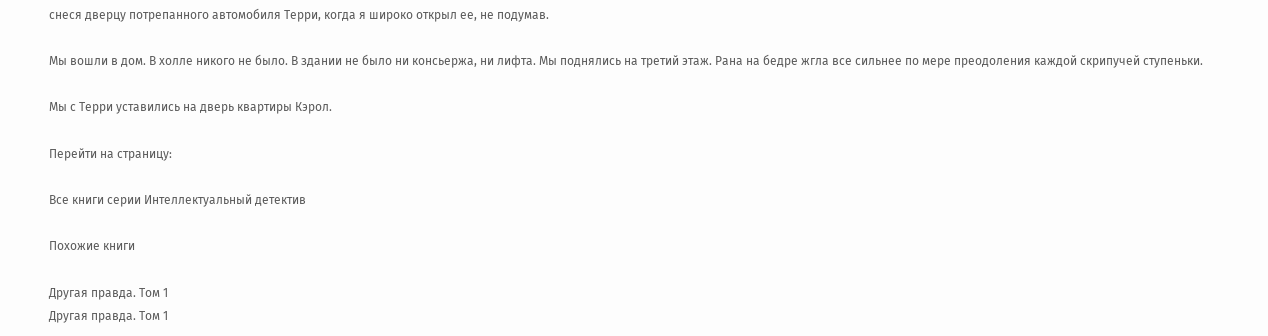снеся дверцу потрепанного автомобиля Терри, когда я широко открыл ее, не подумав.

Мы вошли в дом. В холле никого не было. В здании не было ни консьержа, ни лифта. Мы поднялись на третий этаж. Рана на бедре жгла все сильнее по мере преодоления каждой скрипучей ступеньки.

Мы с Терри уставились на дверь квартиры Кэрол.

Перейти на страницу:

Все книги серии Интеллектуальный детектив

Похожие книги

Другая правда. Том 1
Другая правда. Том 1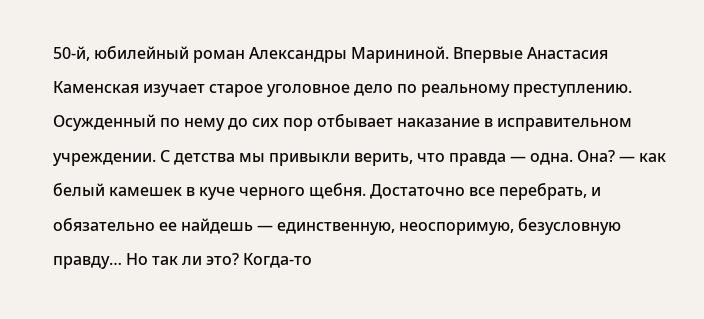50-й, юбилейный роман Александры Марининой. Впервые Анастасия Каменская изучает старое уголовное дело по реальному преступлению. Осужденный по нему до сих пор отбывает наказание в исправительном учреждении. С детства мы привыкли верить, что правда — одна. Она? — как белый камешек в куче черного щебня. Достаточно все перебрать, и обязательно ее найдешь — единственную, неоспоримую, безусловную правду… Но так ли это? Когда-то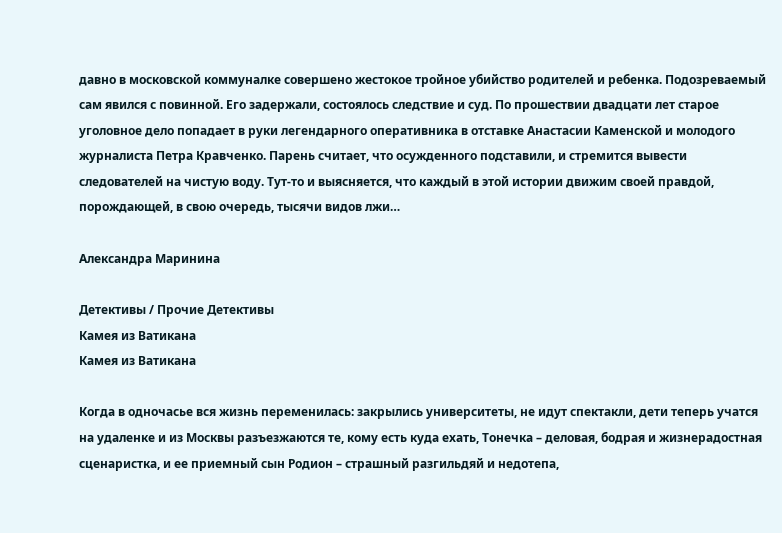давно в московской коммуналке совершено жестокое тройное убийство родителей и ребенка. Подозреваемый сам явился с повинной. Его задержали, состоялось следствие и суд. По прошествии двадцати лет старое уголовное дело попадает в руки легендарного оперативника в отставке Анастасии Каменской и молодого журналиста Петра Кравченко. Парень считает, что осужденного подставили, и стремится вывести следователей на чистую воду. Тут-то и выясняется, что каждый в этой истории движим своей правдой, порождающей, в свою очередь, тысячи видов лжи…

Александра Маринина

Детективы / Прочие Детективы
Камея из Ватикана
Камея из Ватикана

Когда в одночасье вся жизнь переменилась: закрылись университеты, не идут спектакли, дети теперь учатся на удаленке и из Москвы разъезжаются те, кому есть куда ехать, Тонечка – деловая, бодрая и жизнерадостная сценаристка, и ее приемный сын Родион – страшный разгильдяй и недотепа,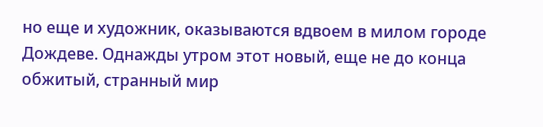но еще и художник, оказываются вдвоем в милом городе Дождеве. Однажды утром этот новый, еще не до конца обжитый, странный мир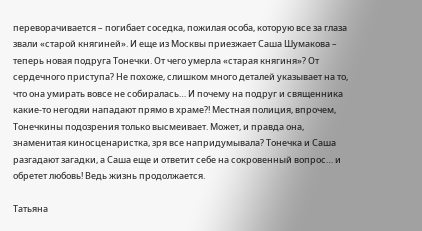переворачивается – погибает соседка, пожилая особа, которую все за глаза звали «старой княгиней». И еще из Москвы приезжает Саша Шумакова – теперь новая подруга Тонечки. От чего умерла «старая княгиня»? От сердечного приступа? Не похоже, слишком много деталей указывает на то, что она умирать вовсе не собиралась… И почему на подруг и священника какие-то негодяи нападают прямо в храме?! Местная полиция, впрочем, Тонечкины подозрения только высмеивает. Может, и правда она, знаменитая киносценаристка, зря все напридумывала? Тонечка и Саша разгадают загадки, а Саша еще и ответит себе на сокровенный вопрос… и обретет любовь! Ведь жизнь продолжается.

Татьяна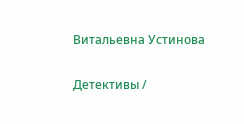Витальевна Устинова

Детективы /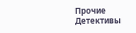Прочие Детективы